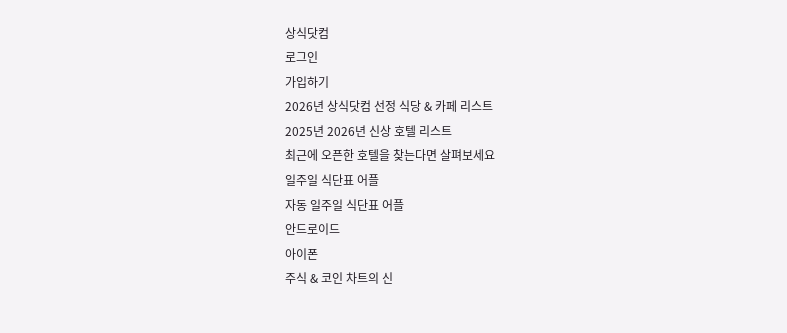상식닷컴
로그인
가입하기
2026년 상식닷컴 선정 식당 & 카페 리스트
2025년 2026년 신상 호텔 리스트
최근에 오픈한 호텔을 찾는다면 살펴보세요
일주일 식단표 어플
자동 일주일 식단표 어플
안드로이드
아이폰
주식 & 코인 차트의 신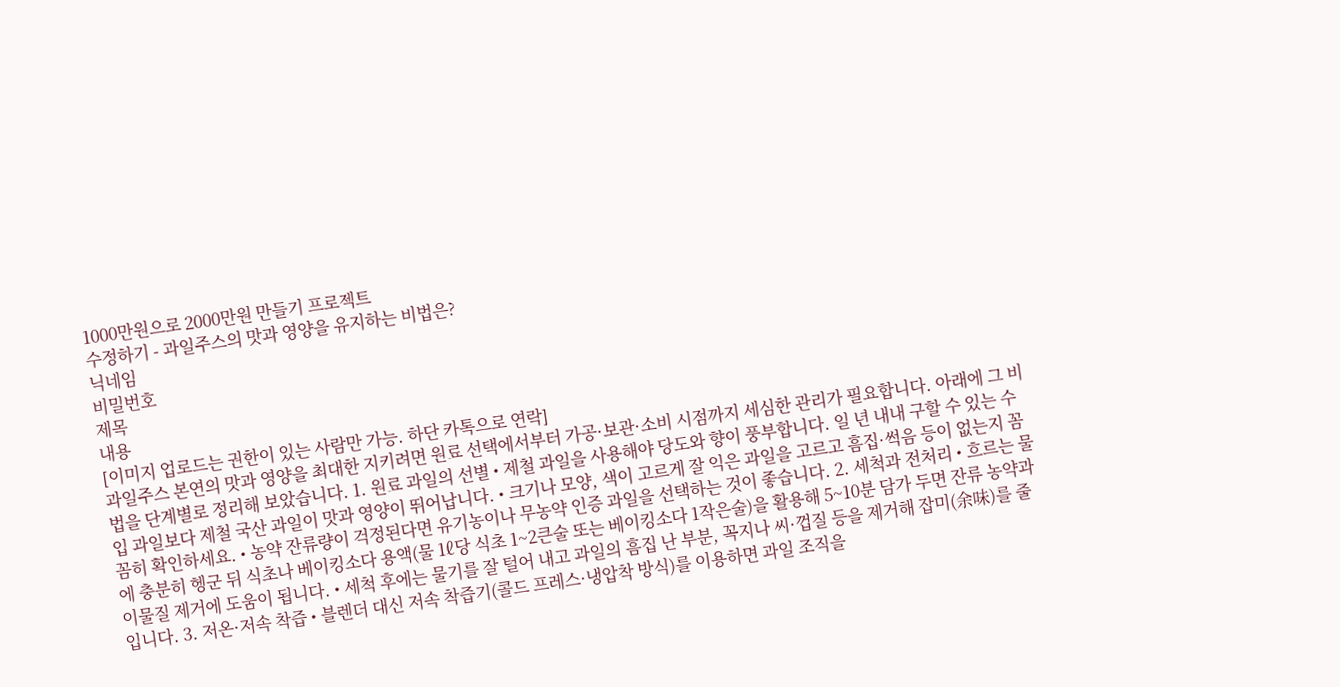1000만원으로 2000만원 만들기 프로젝트
수정하기 - 과일주스의 맛과 영양을 유지하는 비법은?
닉네임
비밀번호
제목
내용
[이미지 업로드는 권한이 있는 사람만 가능. 하단 카톡으로 연락]
과일주스 본연의 맛과 영양을 최대한 지키려면 원료 선택에서부터 가공·보관·소비 시점까지 세심한 관리가 필요합니다. 아래에 그 비법을 단계별로 정리해 보았습니다. 1. 원료 과일의 선별 • 제철 과일을 사용해야 당도와 향이 풍부합니다. 일 년 내내 구할 수 있는 수입 과일보다 제철 국산 과일이 맛과 영양이 뛰어납니다. • 크기나 모양, 색이 고르게 잘 익은 과일을 고르고 흠집·썩음 등이 없는지 꼼꼼히 확인하세요. • 농약 잔류량이 걱정된다면 유기농이나 무농약 인증 과일을 선택하는 것이 좋습니다. 2. 세척과 전처리 • 흐르는 물에 충분히 헹군 뒤 식초나 베이킹소다 용액(물 1ℓ당 식초 1~2큰술 또는 베이킹소다 1작은술)을 활용해 5~10분 담가 두면 잔류 농약과 이물질 제거에 도움이 됩니다. • 세척 후에는 물기를 잘 털어 내고 과일의 흠집 난 부분, 꼭지나 씨·껍질 등을 제거해 잡미(余味)를 줄입니다. 3. 저온·저속 착즙 • 블렌더 대신 저속 착즙기(콜드 프레스·냉압착 방식)를 이용하면 과일 조직을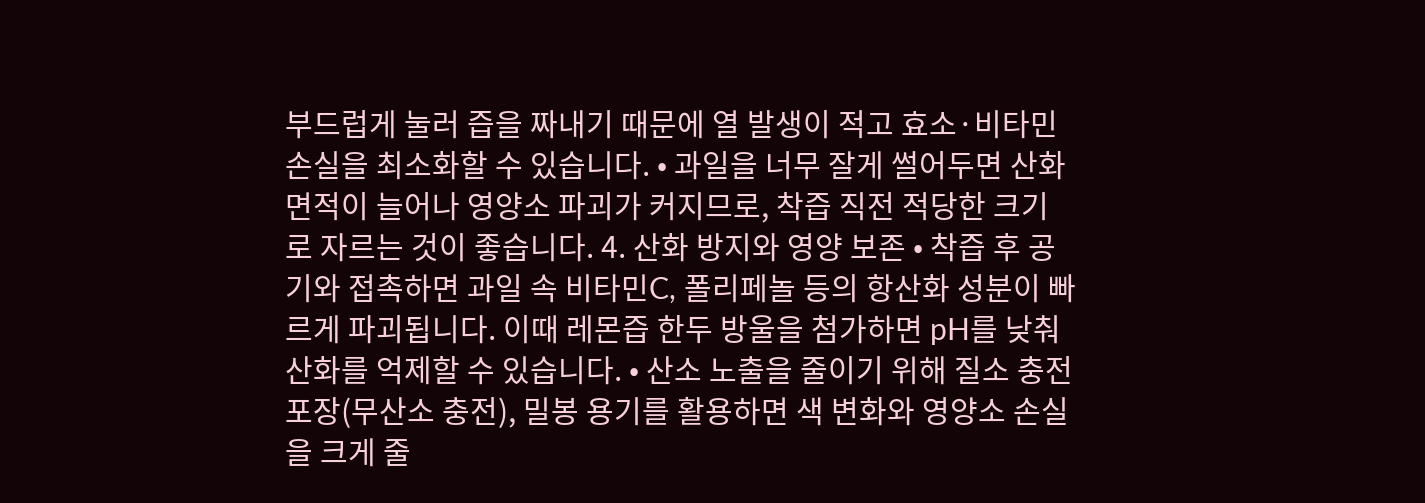부드럽게 눌러 즙을 짜내기 때문에 열 발생이 적고 효소·비타민 손실을 최소화할 수 있습니다. • 과일을 너무 잘게 썰어두면 산화 면적이 늘어나 영양소 파괴가 커지므로, 착즙 직전 적당한 크기로 자르는 것이 좋습니다. 4. 산화 방지와 영양 보존 • 착즙 후 공기와 접촉하면 과일 속 비타민C, 폴리페놀 등의 항산화 성분이 빠르게 파괴됩니다. 이때 레몬즙 한두 방울을 첨가하면 pH를 낮춰 산화를 억제할 수 있습니다. • 산소 노출을 줄이기 위해 질소 충전 포장(무산소 충전), 밀봉 용기를 활용하면 색 변화와 영양소 손실을 크게 줄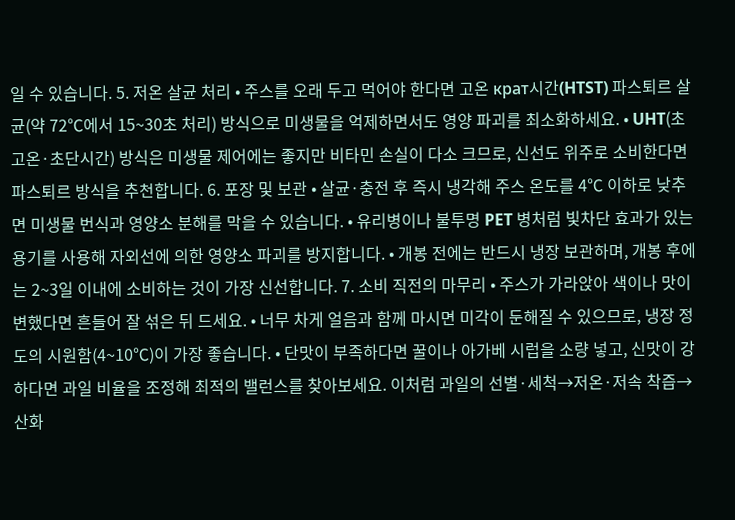일 수 있습니다. 5. 저온 살균 처리 • 주스를 오래 두고 먹어야 한다면 고온 крат시간(HTST) 파스퇴르 살균(약 72℃에서 15~30초 처리) 방식으로 미생물을 억제하면서도 영양 파괴를 최소화하세요. • UHT(초고온·초단시간) 방식은 미생물 제어에는 좋지만 비타민 손실이 다소 크므로, 신선도 위주로 소비한다면 파스퇴르 방식을 추천합니다. 6. 포장 및 보관 • 살균·충전 후 즉시 냉각해 주스 온도를 4℃ 이하로 낮추면 미생물 번식과 영양소 분해를 막을 수 있습니다. • 유리병이나 불투명 PET 병처럼 빛차단 효과가 있는 용기를 사용해 자외선에 의한 영양소 파괴를 방지합니다. • 개봉 전에는 반드시 냉장 보관하며, 개봉 후에는 2~3일 이내에 소비하는 것이 가장 신선합니다. 7. 소비 직전의 마무리 • 주스가 가라앉아 색이나 맛이 변했다면 흔들어 잘 섞은 뒤 드세요. • 너무 차게 얼음과 함께 마시면 미각이 둔해질 수 있으므로, 냉장 정도의 시원함(4~10℃)이 가장 좋습니다. • 단맛이 부족하다면 꿀이나 아가베 시럽을 소량 넣고, 신맛이 강하다면 과일 비율을 조정해 최적의 밸런스를 찾아보세요. 이처럼 과일의 선별·세척→저온·저속 착즙→산화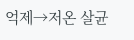억제→저온 살균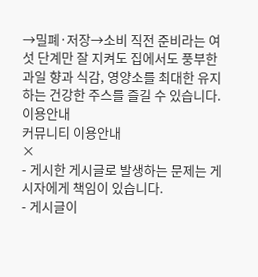→밀폐·저장→소비 직전 준비라는 여섯 단계만 잘 지켜도 집에서도 풍부한 과일 향과 식감, 영양소를 최대한 유지하는 건강한 주스를 즐길 수 있습니다.
이용안내
커뮤니티 이용안내
×
- 게시한 게시글로 발생하는 문제는 게시자에게 책임이 있습니다.
- 게시글이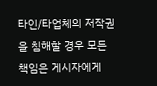타인/타업체의 저작권을 침해할 경우 모든 책임은 게시자에게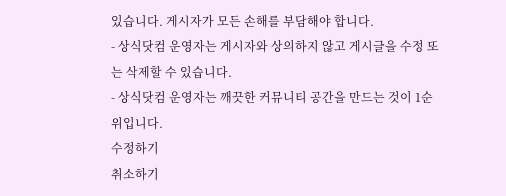있습니다. 게시자가 모든 손해를 부담해야 합니다.
- 상식닷컴 운영자는 게시자와 상의하지 않고 게시글을 수정 또는 삭제할 수 있습니다.
- 상식닷컴 운영자는 깨끗한 커뮤니티 공간을 만드는 것이 1순위입니다.
수정하기
취소하기